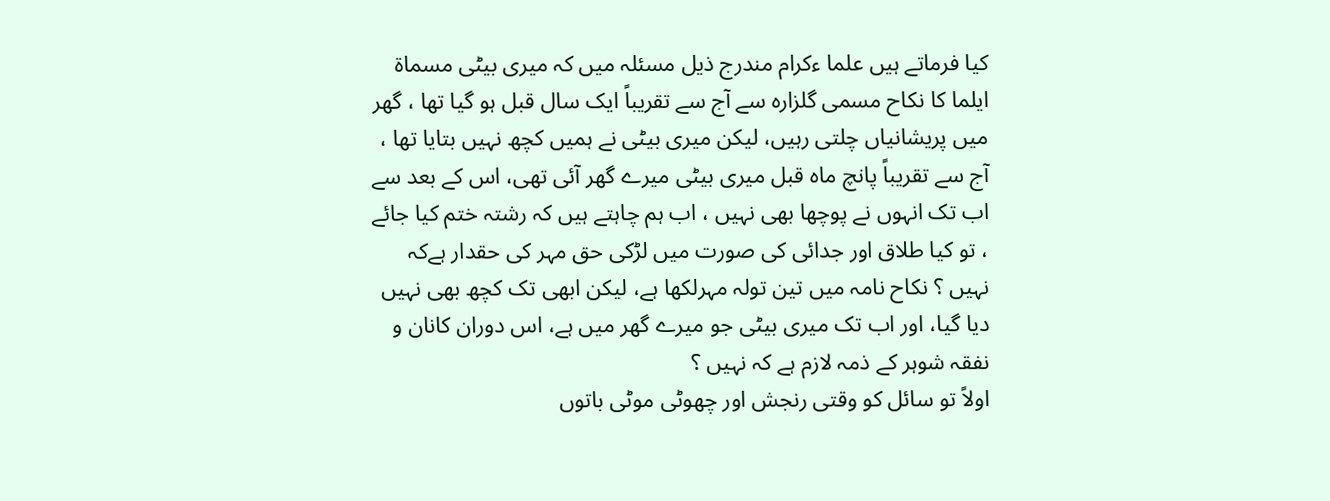کیا فرماتے ہیں علما ءکرام مندرج ذیل مسئلہ میں کہ میری بیٹی مسماۃ ایلما کا نکاح مسمی گلزارہ سے آج سے تقریباً ایک سال قبل ہو گیا تھا ، گھر میں پریشانیاں چلتی رہیں، لیکن میری بیٹی نے ہمیں کچھ نہیں بتایا تھا ، آج سے تقریباً پانچ ماہ قبل میری بیٹی میرے گھر آئی تھی، اس کے بعد سے اب تک انہوں نے پوچھا بھی نہیں ، اب ہم چاہتے ہیں کہ رشتہ ختم کیا جائے ، تو کیا طلاق اور جدائی کی صورت میں لڑکی حق مہر کی حقدار ہےکہ نہیں ؟ نکاح نامہ میں تین تولہ مہرلکھا ہے، لیکن ابھی تک کچھ بھی نہیں دیا گیا، اور اب تک میری بیٹی جو میرے گھر میں ہے، اس دوران کانان و نفقہ شوہر کے ذمہ لازم ہے کہ نہیں ؟
اولاً تو سائل کو وقتی رنجش اور چھوٹی موٹی باتوں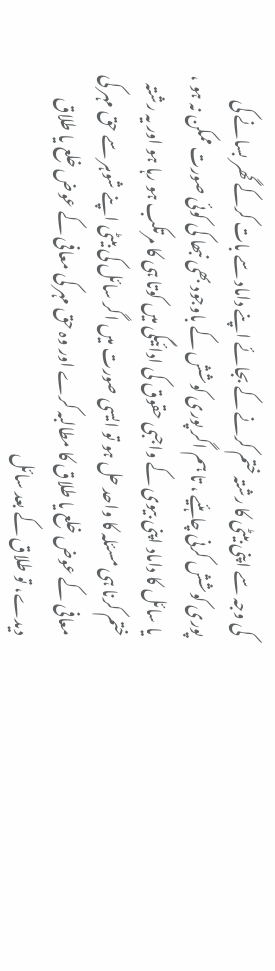کی وجہ سے اپنی بیٹی کا رشتہ ختم کرنے کے بجائے اپنے داماد سے بات کرکے گھر بسانے کی پوری کوشش کرنی چاہئیے ، تا ہم اگر پوری کوشش کے باوجود بھی نبھا کی کوئی صورت ممکن نہ ہو ، یا سائل کا داماد اپنی بیوی کے واجبی حقوق کی ادائیگی میں کوتا ہی کا مرتکب ہو رہا ہو اور یہ رشتہ ختم کرنا ہی مسئلہ کا واحد حل ہو تو ایسی صورت میں اگر سائل کی بیٹی اپنے شوہر سے حق مہر کی معافی کے عوض خلع یا طلاق کا مطالبہ کرے اور وہ حق مہر کی معافی کے عوض خلع یا طلاق دیدے، تو طلاق کے بعد سائل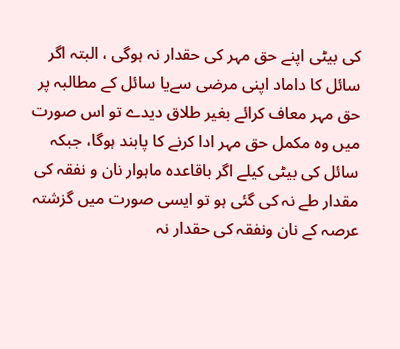کی بیٹی اپنے حق مہر کی حقدار نہ ہوگی ، البتہ اگر سائل کا داماد اپنی مرضی سےیا سائل کے مطالبہ پر حق مہر معاف کرائے بغیر طلاق دیدے تو اس صورت میں وہ مکمل حق مہر ادا کرنے کا پابند ہوگا، جبکہ سائل کی بیٹی کیلے اگر باقاعدہ ماہوار نان و نفقہ کی مقدار طے نہ کی گئی ہو تو ایسی صورت میں گزشتہ عرصہ کے نان ونفقہ کی حقدار نہ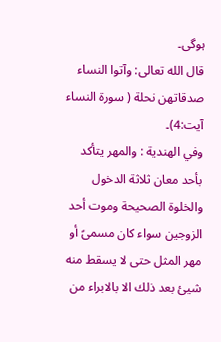ہوگی۔
قال الله تعالی: وآتوا النساء صدقاتھن نحلة ( سورة النساء آیت:4)۔
وفي الهندية : والمهر يتأكد بأحد معان ثلاثة الدخول والخلوة الصحيحة وموت أحد الزوجين سواء كان مسمىً أو مهر المثل حتى لا يسقط منه شيئ بعد ذلك الا بالابراء من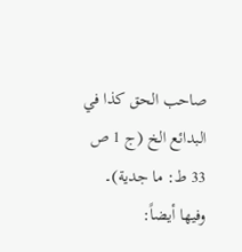صاحب الحق كذا في البدائع الخ (ج 1 ص 33 ط: ما جدية)۔
وفیها أيضاً: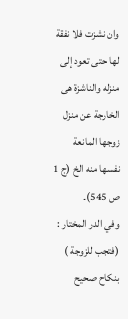وان نشزت فلا نفقة لها حتى تعود إلى منزله والناشزة هی الخارجة عن منزل زوجها المانعة نفسها منه الخ (ج 1 ص 545)۔
وفي الدر المختار : (فتجب للزوجة ) بنكاح صحيح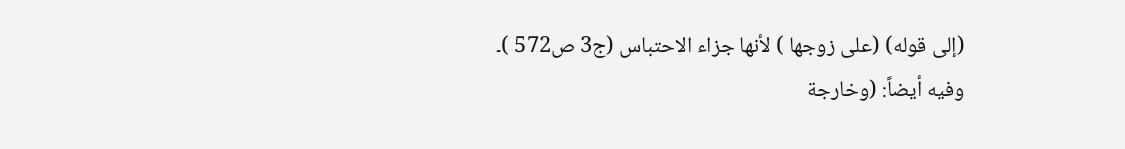(إلى قوله) (على زوجها ) لأنها جزاء الاحتباس (ج3 ص572 )۔
وفيه أيضاً: (وخارجة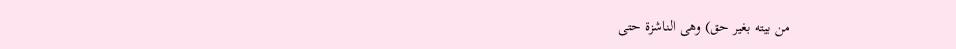من بيته بغير حق) وھی الناشزۃ حتى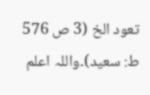تعود الخ (3 ص 576 ط: سعید)۔واللہ اعلم